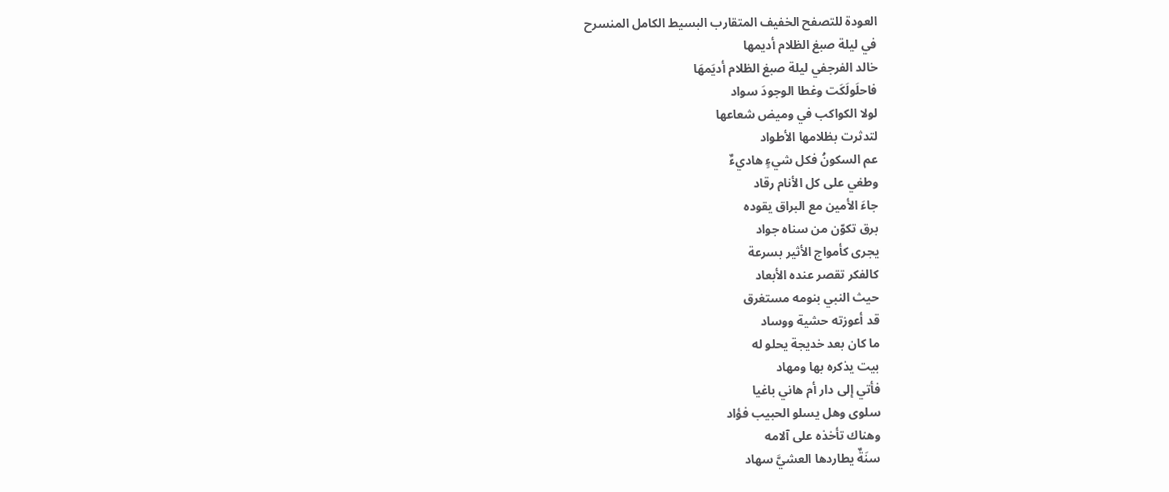العودة للتصفح الخفيف المتقارب البسيط الكامل المنسرح
في ليلة صبغ الظلام أديمها
خالد الفرجفي ليلة صبغ الظلام أديَمهَا
فاحلَولَكَت وغطا الوجودَ سواد
لولا الكواكب في وميض شعاعها
لتدثرت بظلامها الأطواد
عم السكونُ فكل شيءٍ هاديءٌ
وطغي على كل الأنام رقاد
جاءَ الأمين مع البراق يقوده
برق تكوّن من سناه جواد
يجرى كأمواج الأثير بسرعة
كالفكر تقصر عنده الأبعاد
حيث النبي بنومه مستغرق
قد أعوزته حشية ووساد
ما كان بعد خديجة يحلو له
بيت يذكره بها ومهاد
فأتي إلى دار أم هاني باغيا
سلوى وهل يسلو الحبيب فؤاد
وهناك تأخذه على آلامه
سنَةٌ يطاردها العشيَّ سهاد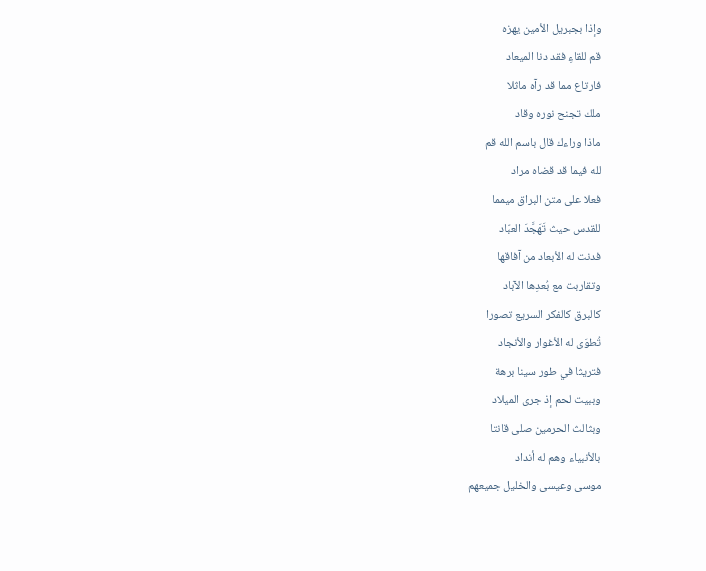وإذا بجبريل الأمين يهزه
قم للقاءِ فقد دنا الميعاد
فارتاع مما قد رآه ماثلا
ملك تجنح نوره وقاد
ماذا وراءك قال باسم الله قم
لله فيما قد قضاه مراد
فعلا على متن البراق ميمما
للقدس حيث تَهَجَّدَ العبّاد
فدنت له الأبعاد من آفاقها
وتقاربت مع بُعدِها الآباد
كالبرق كالفكر السريع تصورا
تُطوَى له الأغوار والأنجاد
فتريثا في طور سينا برهة
وببيت لحم إذ جرى الميلاد
وبثالث الحرمين صلى قانتا
بالأنبياء وهم له أنداد
موسى وعيسى والخليل جميعهم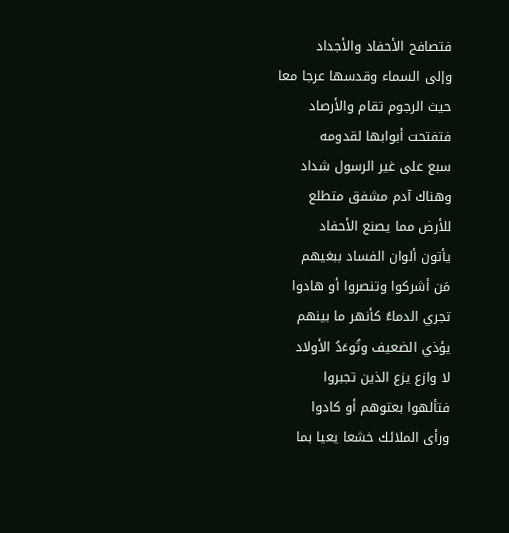فتصافح الأحفاد والأجداد
وإلى السماء وقدسها عرجا معا
حيث الرجوم تقام والأرصاد
فتفتحت أبوابها لقدومه
سبع على غير الرسول شداد
وهناك آدم مشفق متطلع
للأرض مما يصنع الأحفاد
يأتون ألوان الفساد ببغيهم
مَن أشركوا وتنصروا أو هادوا
تجري الدماءُ كأنهر ما بينهم
يؤذي الضعيف وتُوءَدُ الأولاد
لا وازع يزع الذين تجبروا
فتألهوا بعتوهم أو كادوا
ورأى الملائك خشعا يعيا بما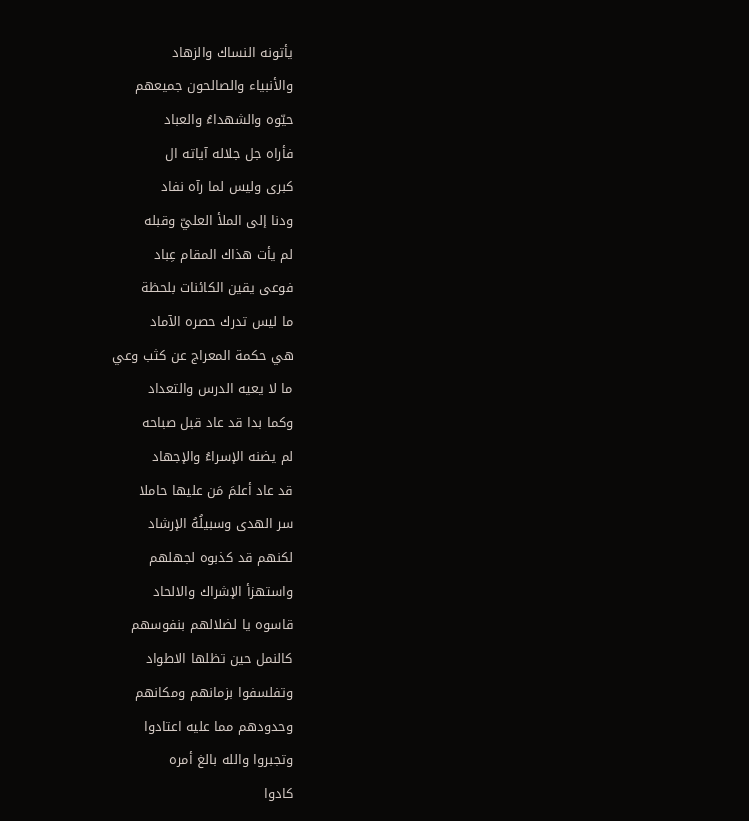يأتونه النساك والزهاد
والأنبياء والصالحون جميعهم
حيّوه والشهداءُ والعباد
فأراه جل جلاله آياته ال
كبرى وليس لما رآه نفاد
ودنا إلى الملأ العليّ وقبله
لم يأت هذاك المقام عِباد
فوعى يقين الكائنات بلحظة
ما ليس تدرك حصره الآماد
هي حكمة المعراج عن كثب وعي
ما لا يعيه الدرس والتعداد
وكما بدا قد عاد قبل صباحه
لم يضنه الإسراءُ والإجهاد
قد عاد أعلمَ مَن عليها حاملا
سر الهدى وسبيلُهُ الإرشاد
لكنهم قد كذبوه لجهلهم
واستهزأ الإشراك والالحاد
قاسوه يا لضلالهم بنفوسهم
كالنمل حين تظلها الاطواد
وتفلسفوا بزمانهم ومكانهم
وحدودهم مما عليه اعتادوا
وتجبروا والله بالغ أمره
كادوا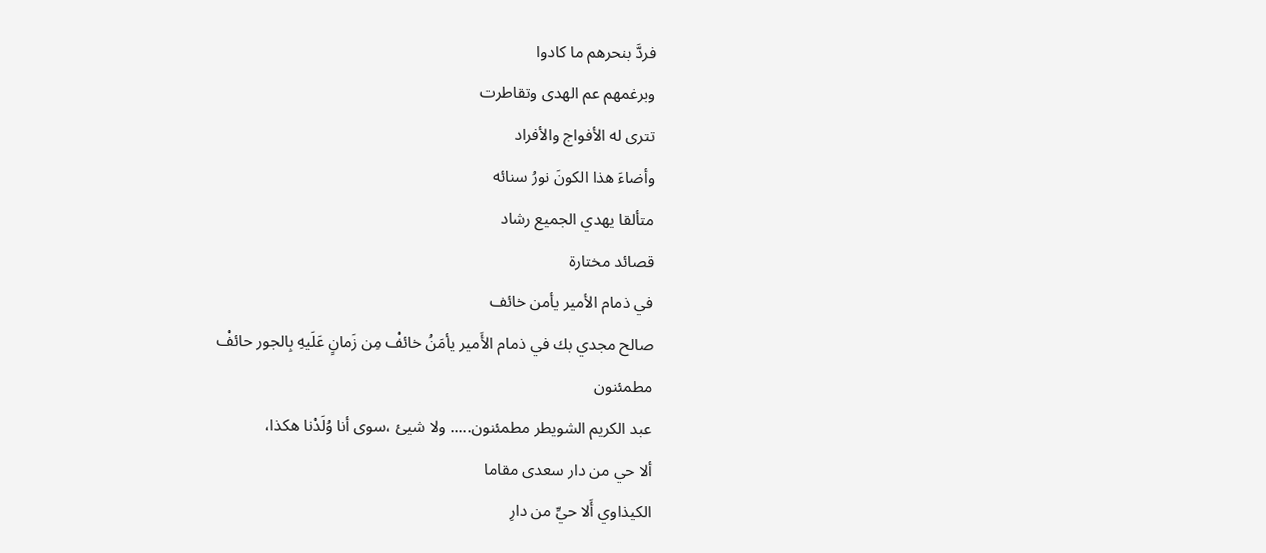فردَّ بنحرهم ما كادوا
وبرغمهم عم الهدى وتقاطرت
تترى له الأفواج والأفراد
وأضاءَ هذا الكونَ نورُ سنائه
متألقا يهدي الجميع رشاد
قصائد مختارة
في ذمام الأمير يأمن خائف
صالح مجدي بك في ذمام الأَمير يأمَنُ خائفْ مِن زَمانٍ عَلَيهِ بِالجور حائفْ
مطمئنون
عبد الكريم الشويطر مطمئنون..... ولا شيئ ،سوى أنا وُلَدْنا هكذا،
ألا حي من دار سعدى مقاما
الكيذاوي أَلا حيِّ من دارِ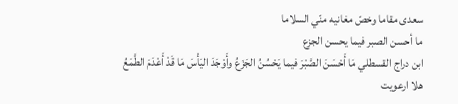سعدى مقاما وخصّ مغانيه منّي السلاما
ما أحسن الصبر فيما يحسن الجزع
ابن دراج القسطلي مَا أَحْسَنَ الصَّبْرَ فيما يَحْسُنُ الجَزَعُ وأَوْجَدَ اليَأْسَ مَا قَدْ أَعْدَمَ الطَّمَعُ
هلا ارعويت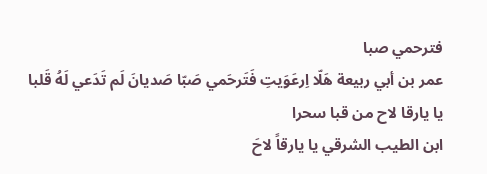فترحمي صبا
عمر بن أبي ربيعة هَلّا اِرعَوَيتِ فَتَرحَمي صَبّا صَديانَ لَم تَدَعي لَهُ قَلبا
يا يارقا لاح من قبا سحرا
ابن الطيب الشرقي يا يارقاً لاحَ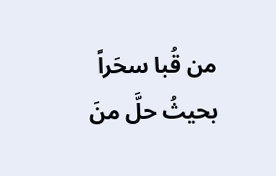من قُبا سحَراً بحيثُ حلَّ منَ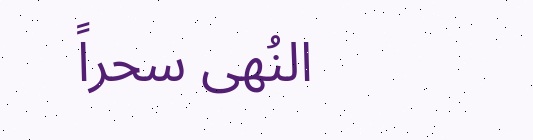النُهى سحراً